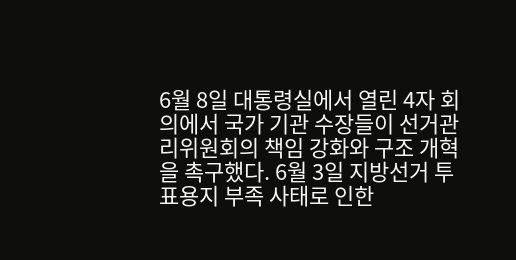6월 8일 대통령실에서 열린 4자 회의에서 국가 기관 수장들이 선거관리위원회의 책임 강화와 구조 개혁을 촉구했다. 6월 3일 지방선거 투표용지 부족 사태로 인한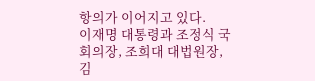항의가 이어지고 있다.
이재명 대통령과 조정식 국회의장, 조희대 대법원장, 김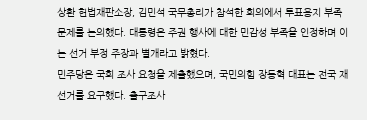상환 헌법재판소장, 김민석 국무총리가 참석한 회의에서 투표용지 부족 문제를 논의했다. 대통령은 주권 행사에 대한 민감성 부족을 인정하며 이는 선거 부정 주장과 별개라고 밝혔다.
민주당은 국회 조사 요청을 제출했으며, 국민의힘 장동혁 대표는 전국 재선거를 요구했다. 출구조사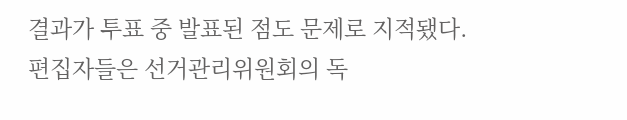결과가 투표 중 발표된 점도 문제로 지적됐다.
편집자들은 선거관리위원회의 독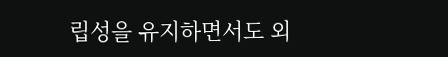립성을 유지하면서도 외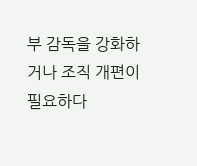부 감독을 강화하거나 조직 개편이 필요하다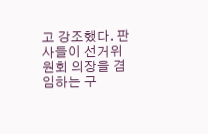고 강조했다. 판사들이 선거위원회 의장을 겸임하는 구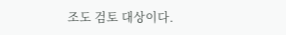조도 검토 대상이다.